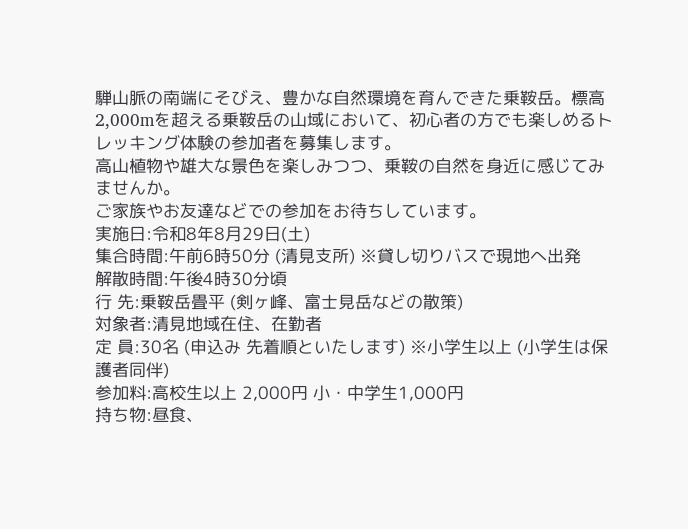騨山脈の南端にそびえ、豊かな自然環境を育んできた乗鞍岳。標高2,000mを超える乗鞍岳の山域において、初心者の方でも楽しめるトレッキング体験の参加者を募集します。
高山植物や雄大な景色を楽しみつつ、乗鞍の自然を身近に感じてみませんか。
ご家族やお友達などでの参加をお待ちしています。
実施日:令和8年8月29日(土)
集合時間:午前6時50分 (清見支所) ※貸し切りバスで現地へ出発
解散時間:午後4時30分頃
行 先:乗鞍岳畳平 (剣ヶ峰、富士見岳などの散策)
対象者:清見地域在住、在勤者
定 員:30名 (申込み 先着順といたします) ※小学生以上 (小学生は保護者同伴)
参加料:高校生以上 2,000円 小・中学生1,000円
持ち物:昼食、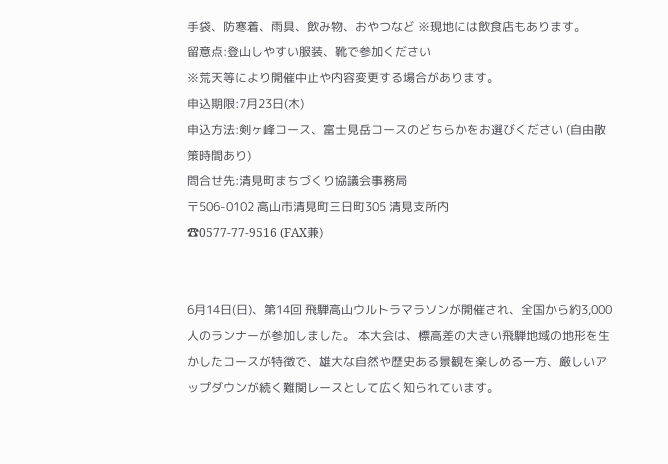手袋、防寒着、雨具、飲み物、おやつなど ※現地には飲食店もあります。
留意点:登山しやすい服装、靴で参加ください
※荒天等により開催中止や内容変更する場合があります。
申込期限:7月23日(木)
申込方法:剣ヶ峰コース、富士見岳コースのどちらかをお選びください (自由散策時間あり)
問合せ先:清見町まちづくり協議会事務局
〒506-0102 高山市清見町三日町305 清見支所内
☎0577-77-9516 (FAX兼)


6月14日(日)、第14回 飛騨高山ウルトラマラソンが開催され、全国から約3,000人のランナーが参加しました。 本大会は、標高差の大きい飛騨地域の地形を生かしたコースが特徴で、雄大な自然や歴史ある景観を楽しめる一方、厳しいアップダウンが続く難関レースとして広く知られています。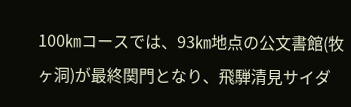100㎞コースでは、93㎞地点の公文書館(牧ヶ洞)が最終関門となり、飛騨清見サイダ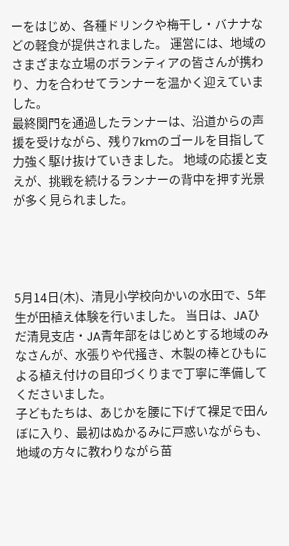ーをはじめ、各種ドリンクや梅干し・バナナなどの軽食が提供されました。 運営には、地域のさまざまな立場のボランティアの皆さんが携わり、力を合わせてランナーを温かく迎えていました。
最終関門を通過したランナーは、沿道からの声援を受けながら、残り7kmのゴールを目指して力強く駆け抜けていきました。 地域の応援と支えが、挑戦を続けるランナーの背中を押す光景が多く見られました。




5月14日(木)、清見小学校向かいの水田で、5年生が田植え体験を行いました。 当日は、JAひだ清見支店・JA青年部をはじめとする地域のみなさんが、水張りや代掻き、木製の棒とひもによる植え付けの目印づくりまで丁寧に準備してくださいました。
子どもたちは、あじかを腰に下げて裸足で田んぼに入り、最初はぬかるみに戸惑いながらも、地域の方々に教わりながら苗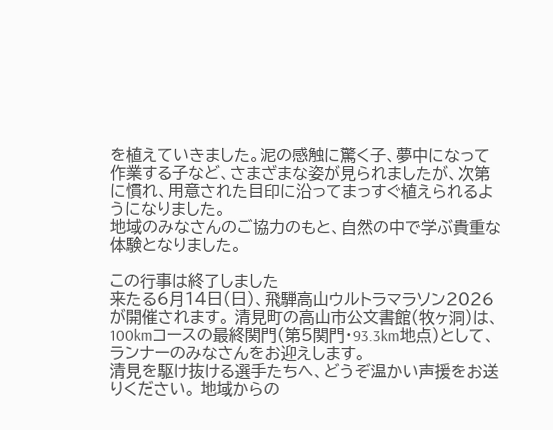を植えていきました。泥の感触に驚く子、夢中になって作業する子など、さまざまな姿が見られましたが、次第に慣れ、用意された目印に沿ってまっすぐ植えられるようになりました。
地域のみなさんのご協力のもと、自然の中で学ぶ貴重な体験となりました。

この行事は終了しました
来たる6月14日(日)、飛騨高山ウルトラマラソン2026が開催されます。 清見町の高山市公文書館(牧ヶ洞)は、100kmコースの最終関門(第5関門・93.3km地点)として、ランナーのみなさんをお迎えします。
清見を駆け抜ける選手たちへ、どうぞ温かい声援をお送りください。 地域からの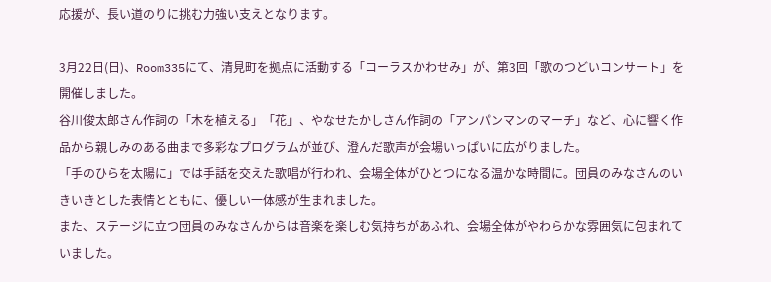応援が、長い道のりに挑む力強い支えとなります。

3月22日(日)、Room335にて、清見町を拠点に活動する「コーラスかわせみ」が、第3回「歌のつどいコンサート」を開催しました。
谷川俊太郎さん作詞の「木を植える」「花」、やなせたかしさん作詞の「アンパンマンのマーチ」など、心に響く作品から親しみのある曲まで多彩なプログラムが並び、澄んだ歌声が会場いっぱいに広がりました。
「手のひらを太陽に」では手話を交えた歌唱が行われ、会場全体がひとつになる温かな時間に。団員のみなさんのいきいきとした表情とともに、優しい一体感が生まれました。
また、ステージに立つ団員のみなさんからは音楽を楽しむ気持ちがあふれ、会場全体がやわらかな雰囲気に包まれていました。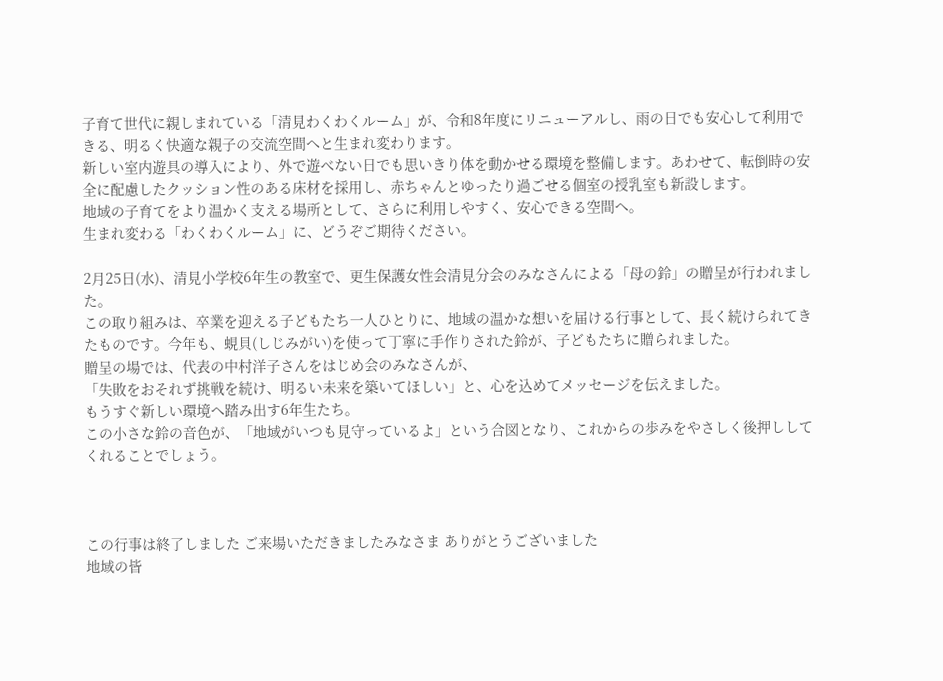子育て世代に親しまれている「清見わくわくルーム」が、令和8年度にリニューアルし、雨の日でも安心して利用できる、明るく快適な親子の交流空間へと生まれ変わります。
新しい室内遊具の導入により、外で遊べない日でも思いきり体を動かせる環境を整備します。あわせて、転倒時の安全に配慮したクッション性のある床材を採用し、赤ちゃんとゆったり過ごせる個室の授乳室も新設します。
地域の子育てをより温かく支える場所として、さらに利用しやすく、安心できる空間へ。
生まれ変わる「わくわくルーム」に、どうぞご期待ください。

2月25日(水)、清見小学校6年生の教室で、更生保護女性会清見分会のみなさんによる「母の鈴」の贈呈が行われました。
この取り組みは、卒業を迎える子どもたち一人ひとりに、地域の温かな想いを届ける行事として、長く続けられてきたものです。今年も、蜆貝(しじみがい)を使って丁寧に手作りされた鈴が、子どもたちに贈られました。
贈呈の場では、代表の中村洋子さんをはじめ会のみなさんが、
「失敗をおそれず挑戦を続け、明るい未来を築いてほしい」と、心を込めてメッセージを伝えました。
もうすぐ新しい環境へ踏み出す6年生たち。
この小さな鈴の音色が、「地域がいつも見守っているよ」という合図となり、これからの歩みをやさしく後押ししてくれることでしょう。



この行事は終了しました ご来場いただきましたみなさま ありがとうございました
地域の皆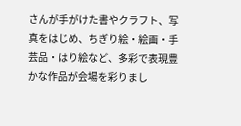さんが手がけた書やクラフト、写真をはじめ、ちぎり絵・絵画・手芸品・はり絵など、多彩で表現豊かな作品が会場を彩りまし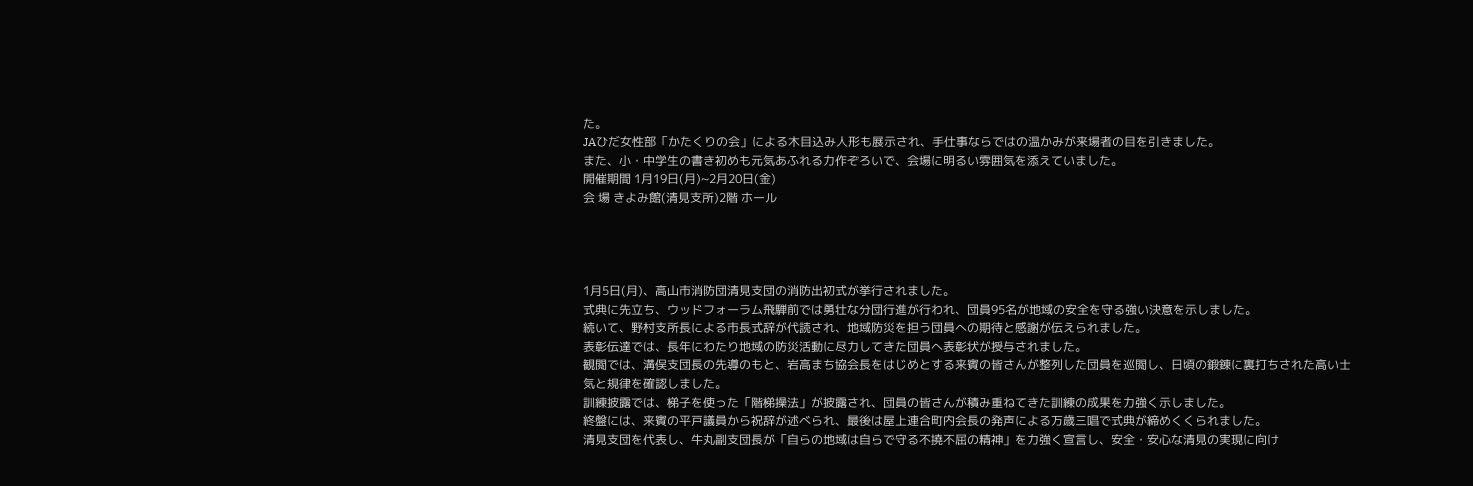た。
JAひだ女性部「かたくりの会」による木目込み人形も展示され、手仕事ならではの温かみが来場者の目を引きました。
また、小・中学生の書き初めも元気あふれる力作ぞろいで、会場に明るい雰囲気を添えていました。
開催期間 1月19日(月)~2月20日(金)
会 場 きよみ館(清見支所)2階 ホール




1月5日(月)、高山市消防団清見支団の消防出初式が挙行されました。
式典に先立ち、ウッドフォーラム飛騨前では勇壮な分団行進が行われ、団員95名が地域の安全を守る強い決意を示しました。
続いて、野村支所長による市長式辞が代読され、地域防災を担う団員への期待と感謝が伝えられました。
表彰伝達では、長年にわたり地域の防災活動に尽力してきた団員へ表彰状が授与されました。
観閲では、溝俣支団長の先導のもと、岩高まち協会長をはじめとする来賓の皆さんが整列した団員を巡閲し、日頃の鍛錬に裏打ちされた高い士気と規律を確認しました。
訓練披露では、梯子を使った「階梯操法」が披露され、団員の皆さんが積み重ねてきた訓練の成果を力強く示しました。
終盤には、来賓の平戸議員から祝辞が述べられ、最後は屋上連合町内会長の発声による万歳三唱で式典が締めくくられました。
清見支団を代表し、牛丸副支団長が「自らの地域は自らで守る不撓不屈の精神」を力強く宣言し、安全・安心な清見の実現に向け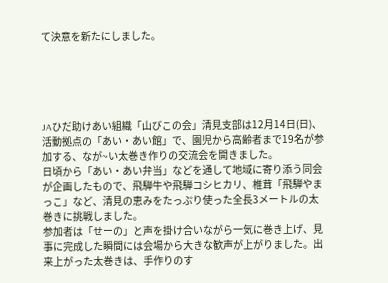て決意を新たにしました。





JAひだ助けあい組織「山びこの会」清見支部は12月14日(日)、活動拠点の「あい・あい館」で、園児から高齢者まで19名が参加する、なが~い太巻き作りの交流会を開きました。
日頃から「あい・あい弁当」などを通して地域に寄り添う同会が企画したもので、飛騨牛や飛騨コシヒカリ、椎茸「飛騨やまっこ」など、清見の恵みをたっぷり使った全長3メートルの太巻きに挑戦しました。
参加者は「せーの」と声を掛け合いながら一気に巻き上げ、見事に完成した瞬間には会場から大きな歓声が上がりました。出来上がった太巻きは、手作りのす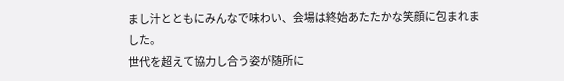まし汁とともにみんなで味わい、会場は終始あたたかな笑顔に包まれました。
世代を超えて協力し合う姿が随所に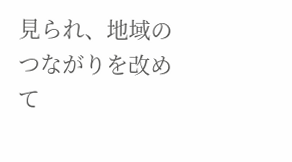見られ、地域のつながりを改めて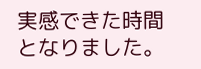実感できた時間となりました。